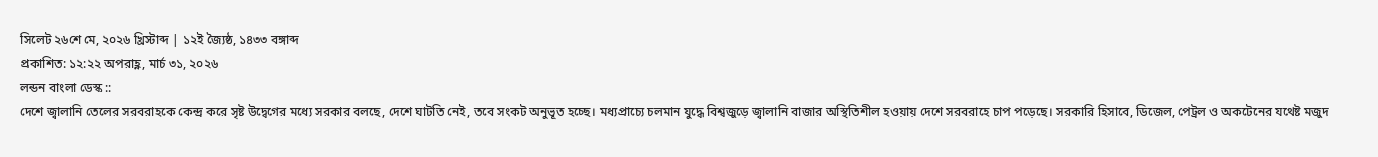সিলেট ২৬শে মে, ২০২৬ খ্রিস্টাব্দ | ১২ই জ্যৈষ্ঠ, ১৪৩৩ বঙ্গাব্দ
প্রকাশিত: ১২:২২ অপরাহ্ণ, মার্চ ৩১, ২০২৬
লন্ডন বাংলা ডেস্ক ::
দেশে জ্বালানি তেলের সরবরাহকে কেন্দ্র করে সৃষ্ট উদ্বেগের মধ্যে সরকার বলছে, দেশে ঘাটতি নেই, তবে সংকট অনুভূত হচ্ছে। মধ্যপ্রাচ্যে চলমান যুদ্ধে বিশ্বজুড়ে জ্বালানি বাজার অস্থিতিশীল হওয়ায় দেশে সরবরাহে চাপ পড়েছে। সরকারি হিসাবে, ডিজেল, পেট্রল ও অকটেনের যথেষ্ট মজুদ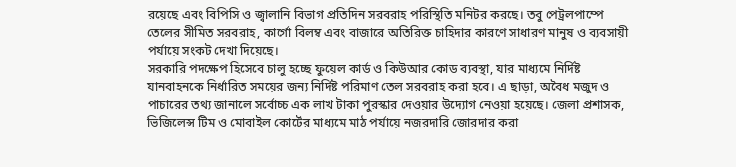রয়েছে এবং বিপিসি ও জ্বালানি বিভাগ প্রতিদিন সরবরাহ পরিস্থিতি মনিটর করছে। তবু পেট্রলপাম্পে তেলের সীমিত সরবরাহ, কার্গো বিলম্ব এবং বাজারে অতিরিক্ত চাহিদার কারণে সাধারণ মানুষ ও ব্যবসায়ী পর্যায়ে সংকট দেখা দিয়েছে।
সরকারি পদক্ষেপ হিসেবে চালু হচ্ছে ফুয়েল কার্ড ও কিউআর কোড ব্যবস্থা, যার মাধ্যমে নির্দিষ্ট যানবাহনকে নির্ধারিত সময়ের জন্য নির্দিষ্ট পরিমাণ তেল সরবরাহ করা হবে। এ ছাড়া, অবৈধ মজুদ ও পাচারের তথ্য জানালে সর্বোচ্চ এক লাখ টাকা পুরস্কার দেওয়ার উদ্যোগ নেওয়া হয়েছে। জেলা প্রশাসক, ভিজিলেন্স টিম ও মোবাইল কোর্টের মাধ্যমে মাঠ পর্যায়ে নজরদারি জোরদার করা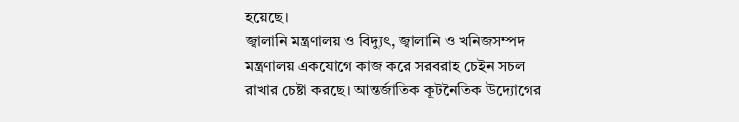হয়েছে।
জ্বালানি মন্ত্রণালয় ও বিদ্যুৎ, জ্বালানি ও খনিজসম্পদ মন্ত্রণালয় একযোগে কাজ করে সরবরাহ চেইন সচল রাখার চেষ্টা করছে। আন্তর্জাতিক কূটনৈতিক উদ্যোগের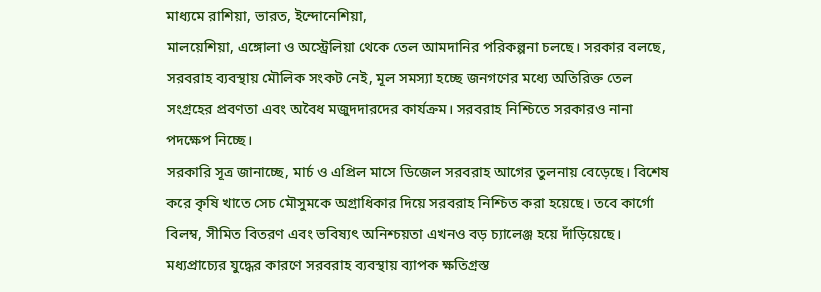মাধ্যমে রাশিয়া, ভারত, ইন্দোনেশিয়া,
মালয়েশিয়া, এঙ্গোলা ও অস্ট্রেলিয়া থেকে তেল আমদানির পরিকল্পনা চলছে। সরকার বলছে, সরবরাহ ব্যবস্থায় মৌলিক সংকট নেই, মূল সমস্যা হচ্ছে জনগণের মধ্যে অতিরিক্ত তেল সংগ্রহের প্রবণতা এবং অবৈধ মজুদদারদের কার্যক্রম। সরবরাহ নিশ্চিতে সরকারও নানা পদক্ষেপ নিচ্ছে।
সরকারি সূত্র জানাচ্ছে, মার্চ ও এপ্রিল মাসে ডিজেল সরবরাহ আগের তুলনায় বেড়েছে। বিশেষ করে কৃষি খাতে সেচ মৌসুমকে অগ্রাধিকার দিয়ে সরবরাহ নিশ্চিত করা হয়েছে। তবে কার্গো বিলম্ব, সীমিত বিতরণ এবং ভবিষ্যৎ অনিশ্চয়তা এখনও বড় চ্যালেঞ্জ হয়ে দাঁড়িয়েছে।
মধ্যপ্রাচ্যের যুদ্ধের কারণে সরবরাহ ব্যবস্থায় ব্যাপক ক্ষতিগ্রস্ত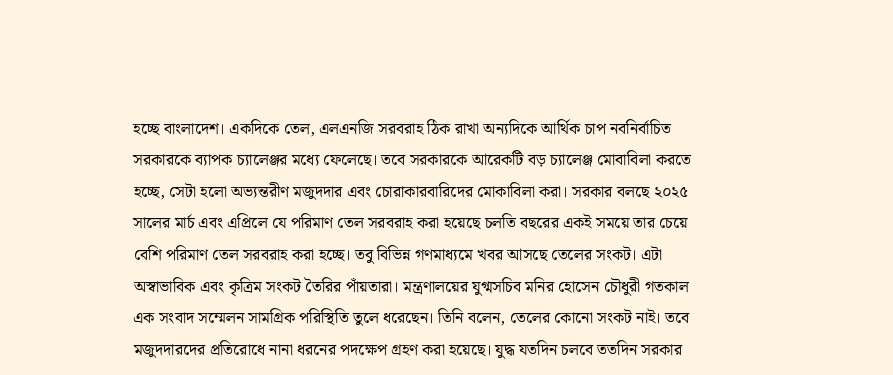হচ্ছে বাংলাদেশ। একদিকে তেল, এলএনজি সরবরাহ ঠিক রাখা অন্যদিকে আর্থিক চাপ নবনির্বাচিত সরকারকে ব্যাপক চ্যালেঞ্জর মধ্যে ফেলেছে। তবে সরকারকে আরেকটি বড় চ্যালেঞ্জ মোবাবিলা করতে হচ্ছে, সেটা হলো অভ্যন্তরীণ মজুদদার এবং চোরাকারবারিদের মোকাবিলা করা। সরকার বলছে ২০২৫ সালের মার্চ এবং এপ্রিলে যে পরিমাণ তেল সরবরাহ করা হয়েছে চলতি বছরের একই সময়ে তার চেয়ে বেশি পরিমাণ তেল সরবরাহ করা হচ্ছে। তবু বিভিন্ন গণমাধ্যমে খবর আসছে তেলের সংকট। এটা অস্বাভাবিক এবং কৃত্রিম সংকট তৈরির পাঁয়তারা। মন্ত্রণালয়ের যুগ্মসচিব মনির হোসেন চৌধুরী গতকাল এক সংবাদ সম্মেলন সামগ্রিক পরিস্থিতি তুলে ধরেছেন। তিনি বলেন, তেলের কোনো সংকট নাই। তবে মজুদদারদের প্রতিরোধে নানা ধরনের পদক্ষেপ গ্রহণ করা হয়েছে। যুদ্ধ যতদিন চলবে ততদিন সরকার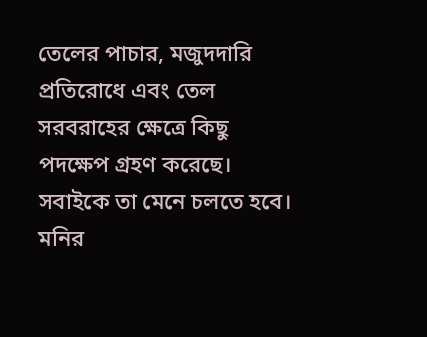তেলের পাচার, মজুদদারি প্রতিরোধে এবং তেল সরবরাহের ক্ষেত্রে কিছু পদক্ষেপ গ্রহণ করেছে। সবাইকে তা মেনে চলতে হবে।
মনির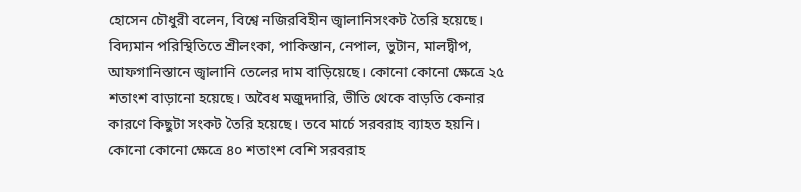হোসেন চৌধুরী বলেন, বিশ্বে নজিরবিহীন জ্বালানিসংকট তৈরি হয়েছে। বিদ্যমান পরিস্থিতিতে শ্রীলংকা, পাকিস্তান, নেপাল, ভুটান, মালদ্বীপ, আফগানিস্তানে জ্বালানি তেলের দাম বাড়িয়েছে। কোনো কোনো ক্ষেত্রে ২৫ শতাংশ বাড়ানো হয়েছে। অবৈধ মজুদদারি, ভীতি থেকে বাড়তি কেনার কারণে কিছুটা সংকট তৈরি হয়েছে। তবে মার্চে সরবরাহ ব্যাহত হয়নি। কোনো কোনো ক্ষেত্রে ৪০ শতাংশ বেশি সরবরাহ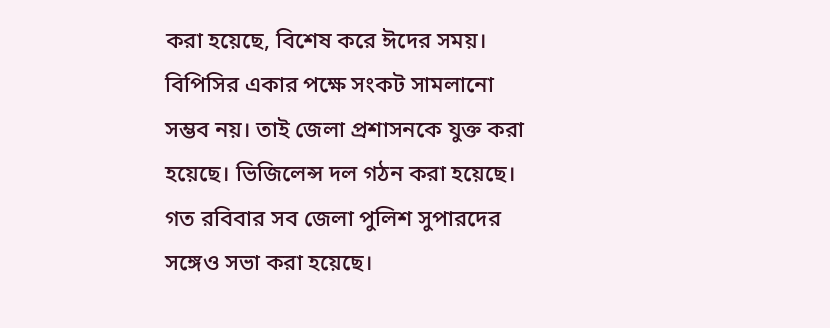করা হয়েছে, বিশেষ করে ঈদের সময়। বিপিসির একার পক্ষে সংকট সামলানো সম্ভব নয়। তাই জেলা প্রশাসনকে যুক্ত করা হয়েছে। ভিজিলেন্স দল গঠন করা হয়েছে। গত রবিবার সব জেলা পুলিশ সুপারদের সঙ্গেও সভা করা হয়েছে।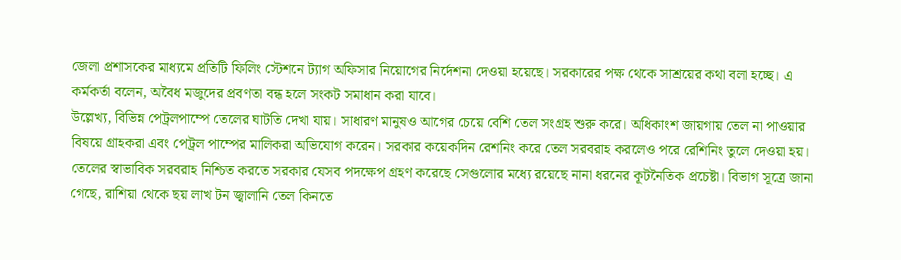জেলা প্রশাসকের মাধ্যমে প্রতিটি ফিলিং স্টেশনে ট্যাগ অফিসার নিয়োগের নির্দেশনা দেওয়া হয়েছে। সরকারের পক্ষ থেকে সাশ্রয়ের কথা বলা হচ্ছে। এ কর্মকর্তা বলেন, অবৈধ মজুদের প্রবণতা বন্ধ হলে সংকট সমাধান করা যাবে।
উল্লেখ্য, বিভিন্ন পেট্রলপাম্পে তেলের ঘাটতি দেখা যায়। সাধারণ মানুষও আগের চেয়ে বেশি তেল সংগ্রহ শুরু করে। অধিকাংশ জায়গায় তেল না পাওয়ার বিষয়ে গ্রাহকরা এবং পেট্রল পাম্পের মালিকরা অভিযোগ করেন। সরকার কয়েকদিন রেশনিং করে তেল সরবরাহ করলেও পরে রেশিনিং তুলে দেওয়া হয়।
তেলের স্বাভাবিক সরবরাহ নিশ্চিত করতে সরকার যেসব পদক্ষেপ গ্রহণ করেছে সেগুলোর মধ্যে রয়েছে নানা ধরনের কূটনৈতিক প্রচেষ্টা। বিভাগ সূত্রে জানা গেছে, রাশিয়া থেকে ছয় লাখ টন জ্বালানি তেল কিনতে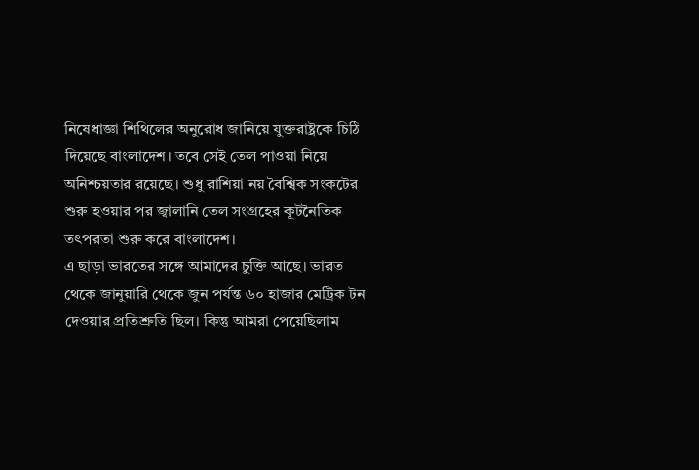নিষেধাজ্ঞা শিথিলের অনুরোধ জানিয়ে যুক্তরাষ্ট্রকে চিঠি দিয়েছে বাংলাদেশ। তবে সেই তেল পাওয়া নিয়ে অনিশ্চয়তার রয়েছে। শুধু রাশিয়া নয় বৈশ্বিক সংকটের শুরু হওয়ার পর জ্বালানি তেল সংগ্রহের কূটনৈতিক তৎপরতা শুরু করে বাংলাদেশ।
এ ছাড়া ভারতের সঙ্গে আমাদের চুক্তি আছে। ভারত থেকে জানুয়ারি থেকে জুন পর্যন্ত ৬০ হাজার মেট্রিক টন দেওয়ার প্রতিশ্রুতি ছিল। কিন্তু আমরা পেয়েছিলাম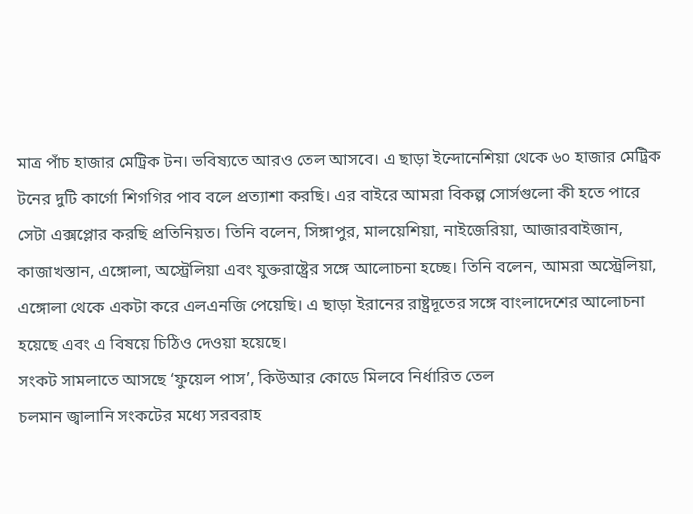মাত্র পাঁচ হাজার মেট্রিক টন। ভবিষ্যতে আরও তেল আসবে। এ ছাড়া ইন্দোনেশিয়া থেকে ৬০ হাজার মেট্রিক টনের দুটি কার্গো শিগগির পাব বলে প্রত্যাশা করছি। এর বাইরে আমরা বিকল্প সোর্সগুলো কী হতে পারে সেটা এক্সপ্লোর করছি প্রতিনিয়ত। তিনি বলেন, সিঙ্গাপুর, মালয়েশিয়া, নাইজেরিয়া, আজারবাইজান, কাজাখস্তান, এঙ্গোলা, অস্ট্রেলিয়া এবং যুক্তরাষ্ট্রের সঙ্গে আলোচনা হচ্ছে। তিনি বলেন, আমরা অস্ট্রেলিয়া, এঙ্গোলা থেকে একটা করে এলএনজি পেয়েছি। এ ছাড়া ইরানের রাষ্ট্রদূতের সঙ্গে বাংলাদেশের আলোচনা হয়েছে এবং এ বিষয়ে চিঠিও দেওয়া হয়েছে।
সংকট সামলাতে আসছে ‘ফুয়েল পাস’, কিউআর কোডে মিলবে নির্ধারিত তেল
চলমান জ্বালানি সংকটের মধ্যে সরবরাহ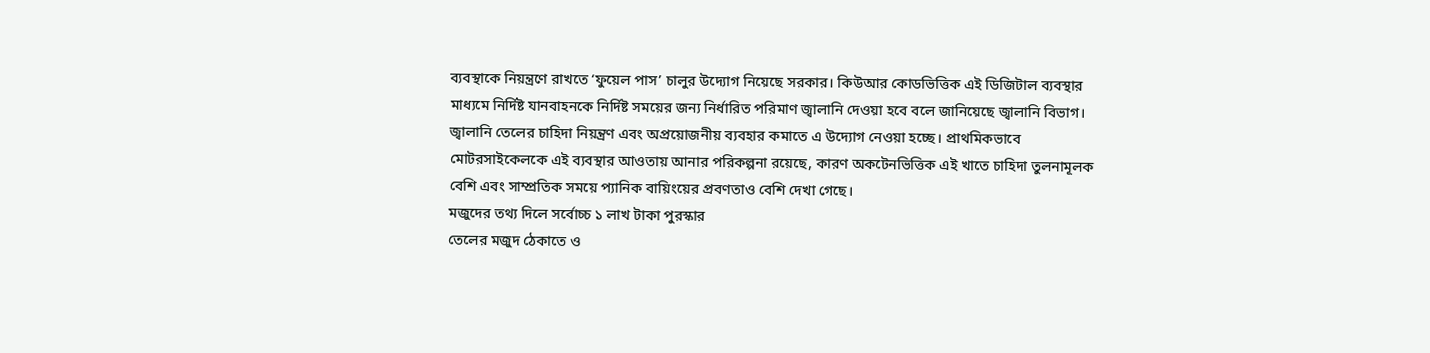ব্যবস্থাকে নিয়ন্ত্রণে রাখতে ‘ফুয়েল পাস’ চালুর উদ্যোগ নিয়েছে সরকার। কিউআর কোডভিত্তিক এই ডিজিটাল ব্যবস্থার মাধ্যমে নির্দিষ্ট যানবাহনকে নির্দিষ্ট সময়ের জন্য নির্ধারিত পরিমাণ জ্বালানি দেওয়া হবে বলে জানিয়েছে জ্বালানি বিভাগ। জ্বালানি তেলের চাহিদা নিয়ন্ত্রণ এবং অপ্রয়োজনীয় ব্যবহার কমাতে এ উদ্যোগ নেওয়া হচ্ছে। প্রাথমিকভাবে মোটরসাইকেলকে এই ব্যবস্থার আওতায় আনার পরিকল্পনা রয়েছে, কারণ অকটেনভিত্তিক এই খাতে চাহিদা তুলনামূলক বেশি এবং সাম্প্রতিক সময়ে প্যানিক বায়িংয়ের প্রবণতাও বেশি দেখা গেছে।
মজুদের তথ্য দিলে সর্বোচ্চ ১ লাখ টাকা পুরস্কার
তেলের মজুদ ঠেকাতে ও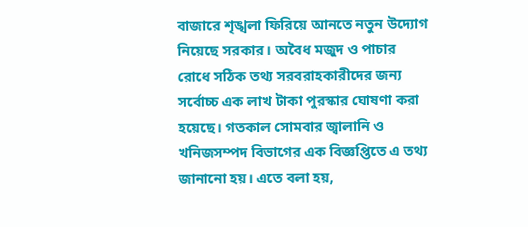বাজারে শৃঙ্খলা ফিরিয়ে আনতে নতুন উদ্যোগ নিয়েছে সরকার। অবৈধ মজুদ ও পাচার রোধে সঠিক তথ্য সরবরাহকারীদের জন্য সর্বোচ্চ এক লাখ টাকা পুরস্কার ঘোষণা করা হয়েছে। গতকাল সোমবার জ্বালানি ও খনিজসম্পদ বিভাগের এক বিজ্ঞপ্তিতে এ তথ্য জানানো হয়। এতে বলা হয়,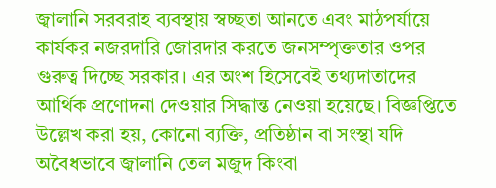জ্বালানি সরবরাহ ব্যবস্থায় স্বচ্ছতা আনতে এবং মাঠপর্যায়ে কার্যকর নজরদারি জোরদার করতে জনসম্পৃক্ততার ওপর গুরুত্ব দিচ্ছে সরকার। এর অংশ হিসেবেই তথ্যদাতাদের আর্থিক প্রণোদনা দেওয়ার সিদ্ধান্ত নেওয়া হয়েছে। বিজ্ঞপ্তিতে উল্লেখ করা হয়, কোনো ব্যক্তি, প্রতিষ্ঠান বা সংস্থা যদি অবৈধভাবে জ্বালানি তেল মজুদ কিংবা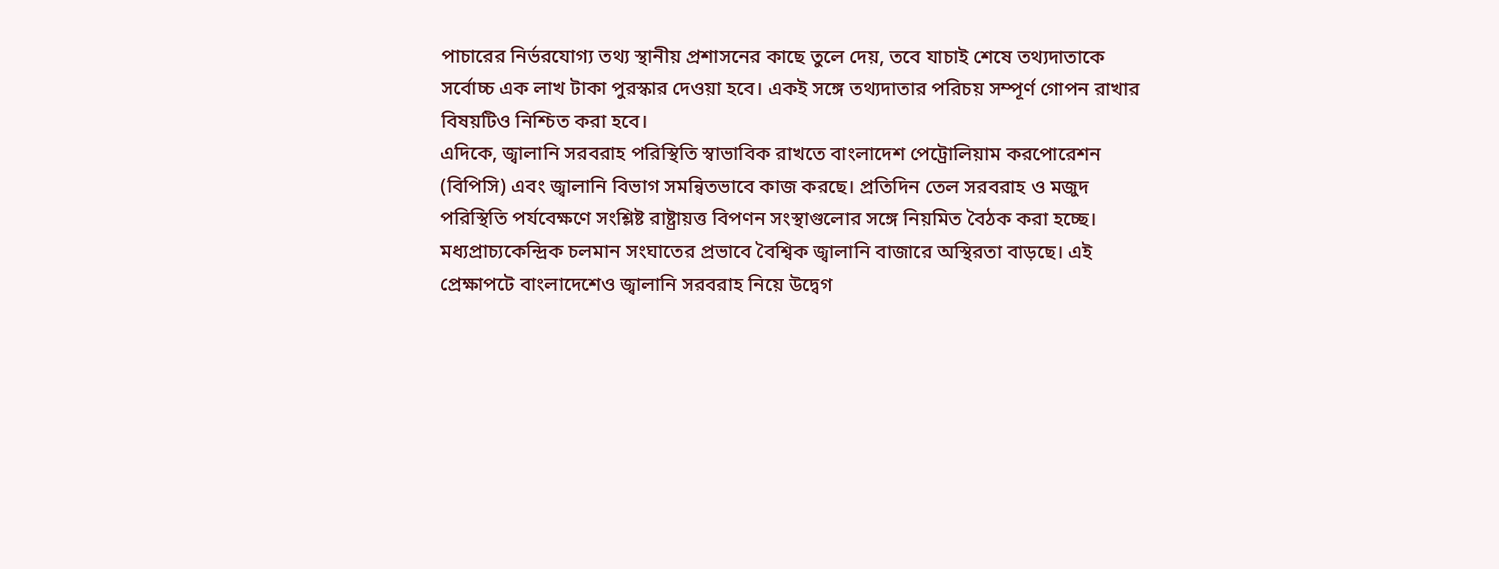পাচারের নির্ভরযোগ্য তথ্য স্থানীয় প্রশাসনের কাছে তুলে দেয়, তবে যাচাই শেষে তথ্যদাতাকে সর্বোচ্চ এক লাখ টাকা পুরস্কার দেওয়া হবে। একই সঙ্গে তথ্যদাতার পরিচয় সম্পূর্ণ গোপন রাখার বিষয়টিও নিশ্চিত করা হবে।
এদিকে, জ্বালানি সরবরাহ পরিস্থিতি স্বাভাবিক রাখতে বাংলাদেশ পেট্রোলিয়াম করপোরেশন (বিপিসি) এবং জ্বালানি বিভাগ সমন্বিতভাবে কাজ করছে। প্রতিদিন তেল সরবরাহ ও মজুদ পরিস্থিতি পর্যবেক্ষণে সংশ্লিষ্ট রাষ্ট্রায়ত্ত বিপণন সংস্থাগুলোর সঙ্গে নিয়মিত বৈঠক করা হচ্ছে।
মধ্যপ্রাচ্যকেন্দ্রিক চলমান সংঘাতের প্রভাবে বৈশ্বিক জ্বালানি বাজারে অস্থিরতা বাড়ছে। এই প্রেক্ষাপটে বাংলাদেশেও জ্বালানি সরবরাহ নিয়ে উদ্বেগ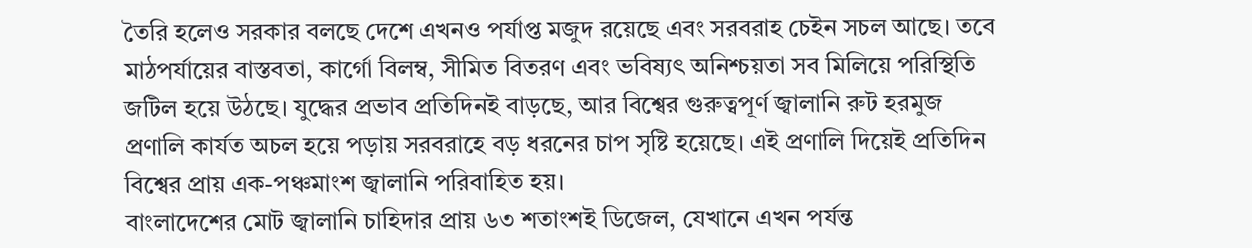তৈরি হলেও সরকার বলছে দেশে এখনও পর্যাপ্ত মজুদ রয়েছে এবং সরবরাহ চেইন সচল আছে। তবে মাঠপর্যায়ের বাস্তবতা, কার্গো বিলম্ব, সীমিত বিতরণ এবং ভবিষ্যৎ অনিশ্চয়তা সব মিলিয়ে পরিস্থিতি জটিল হয়ে উঠছে। যুদ্ধের প্রভাব প্রতিদিনই বাড়ছে, আর বিশ্বের গুরুত্বপূর্ণ জ্বালানি রুট হরমুজ প্রণালি কার্যত অচল হয়ে পড়ায় সরবরাহে বড় ধরনের চাপ সৃষ্টি হয়েছে। এই প্রণালি দিয়েই প্রতিদিন বিশ্বের প্রায় এক-পঞ্চমাংশ জ্বালানি পরিবাহিত হয়।
বাংলাদেশের মোট জ্বালানি চাহিদার প্রায় ৬৩ শতাংশই ডিজেল, যেখানে এখন পর্যন্ত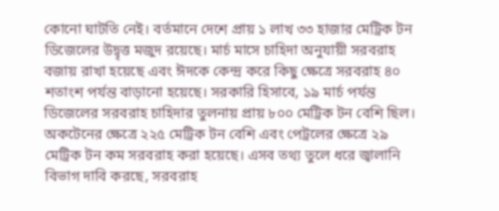কোনো ঘাটতি নেই। বর্তমানে দেশে প্রায় ১ লাখ ৩৩ হাজার মেট্রিক টন ডিজেলের উদ্বৃত্ত মজুদ রয়েছে। মার্চ মাসে চাহিদা অনুযায়ী সরবরাহ বজায় রাখা হয়েছে এবং ঈদকে কেন্দ্র করে কিছু ক্ষেত্রে সরবরাহ ৪০ শতাংশ পর্যন্ত বাড়ানো হয়েছে। সরকারি হিসাবে, ১৯ মার্চ পর্যন্ত ডিজেলের সরবরাহ চাহিদার তুলনায় প্রায় ৮০০ মেট্রিক টন বেশি ছিল। অকটেনের ক্ষেত্রে ২২৫ মেট্রিক টন বেশি এবং পেট্রলের ক্ষেত্রে ২৯ মেট্রিক টন কম সরবরাহ করা হয়েছে। এসব তথ্য তুলে ধরে জ্বালানি বিভাগ দাবি করছে, সরবরাহ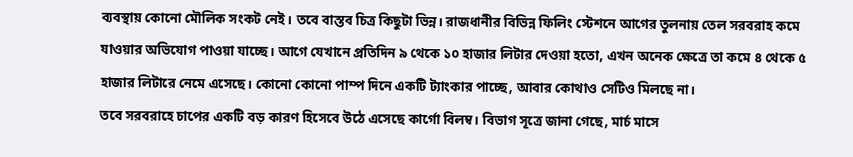ব্যবস্থায় কোনো মৌলিক সংকট নেই। তবে বাস্তব চিত্র কিছুটা ভিন্ন। রাজধানীর বিভিন্ন ফিলিং স্টেশনে আগের তুলনায় তেল সরবরাহ কমে যাওয়ার অভিযোগ পাওয়া যাচ্ছে। আগে যেখানে প্রতিদিন ৯ থেকে ১০ হাজার লিটার দেওয়া হতো, এখন অনেক ক্ষেত্রে তা কমে ৪ থেকে ৫ হাজার লিটারে নেমে এসেছে। কোনো কোনো পাম্প দিনে একটি ট্যাংকার পাচ্ছে, আবার কোথাও সেটিও মিলছে না।
তবে সরবরাহে চাপের একটি বড় কারণ হিসেবে উঠে এসেছে কার্গো বিলম্ব। বিভাগ সূত্রে জানা গেছে, মার্চ মাসে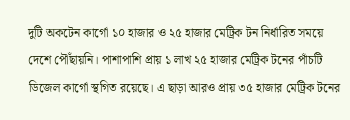দুটি অকটেন কার্গো ১০ হাজার ও ২৫ হাজার মেট্রিক টন নির্ধারিত সময়ে দেশে পৌঁছায়নি। পাশাপাশি প্রায় ১ লাখ ২৫ হাজার মেট্রিক টনের পাঁচটি ডিজেল কার্গো স্থগিত রয়েছে। এ ছাড়া আরও প্রায় ৩৫ হাজার মেট্রিক টনের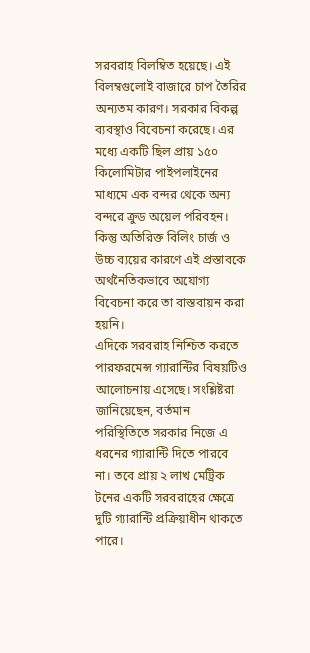সরবরাহ বিলম্বিত হয়েছে। এই বিলম্বগুলোই বাজারে চাপ তৈরির অন্যতম কারণ। সরকার বিকল্প ব্যবস্থাও বিবেচনা করেছে। এর মধ্যে একটি ছিল প্রায় ১৫০ কিলোমিটার পাইপলাইনের মাধ্যমে এক বন্দর থেকে অন্য বন্দরে ক্রুড অয়েল পরিবহন। কিন্তু অতিরিক্ত বিলিং চার্জ ও উচ্চ ব্যয়ের কারণে এই প্রস্তাবকে অর্থনৈতিকভাবে অযোগ্য বিবেচনা করে তা বাস্তবায়ন করা হয়নি।
এদিকে সরবরাহ নিশ্চিত করতে পারফরমেন্স গ্যারান্টির বিষয়টিও আলোচনায় এসেছে। সংশ্লিষ্টরা জানিয়েছেন, বর্তমান পরিস্থিতিতে সরকার নিজে এ ধরনের গ্যারান্টি দিতে পারবে না। তবে প্রায় ২ লাখ মেট্রিক টনের একটি সরবরাহের ক্ষেত্রে দুটি গ্যারান্টি প্রক্রিয়াধীন থাকতে পারে।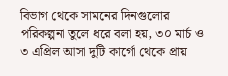বিভাগ থেকে সামনের দিনগুলোর পরিকল্পনা তুলে ধরে বলা হয়, ৩০ মার্চ ও ৩ এপ্রিল আসা দুটি কার্গো থেকে প্রায়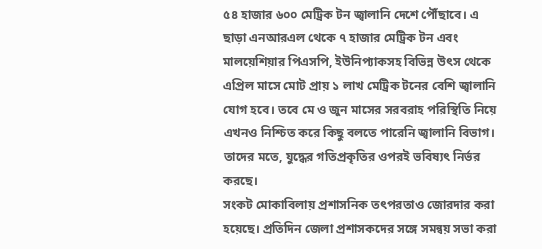৫৪ হাজার ৬০০ মেট্রিক টন জ্বালানি দেশে পৌঁছাবে। এ ছাড়া এনআরএল থেকে ৭ হাজার মেট্রিক টন এবং মালয়েশিয়ার পিএসপি, ইউনিপ্যাকসহ বিভিন্ন উৎস থেকে এপ্রিল মাসে মোট প্রায় ১ লাখ মেট্রিক টনের বেশি জ্বালানি যোগ হবে। তবে মে ও জুন মাসের সরবরাহ পরিস্থিতি নিয়ে এখনও নিশ্চিত করে কিছু বলতে পারেনি জ্বালানি বিভাগ। তাদের মতে, যুদ্ধের গতিপ্রকৃতির ওপরই ভবিষ্যৎ নির্ভর করছে।
সংকট মোকাবিলায় প্রশাসনিক তৎপরতাও জোরদার করা হয়েছে। প্রতিদিন জেলা প্রশাসকদের সঙ্গে সমন্বয় সভা করা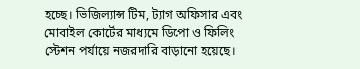হচ্ছে। ভিজিল্যান্স টিম, ট্যাগ অফিসার এবং মোবাইল কোর্টের মাধ্যমে ডিপো ও ফিলিং স্টেশন পর্যায়ে নজরদারি বাড়ানো হয়েছে।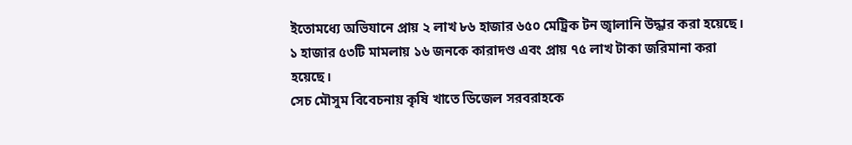ইতোমধ্যে অভিযানে প্রায় ২ লাখ ৮৬ হাজার ৬৫০ মেট্রিক টন জ্বালানি উদ্ধার করা হয়েছে। ১ হাজার ৫৩টি মামলায় ১৬ জনকে কারাদণ্ড এবং প্রায় ৭৫ লাখ টাকা জরিমানা করা হয়েছে।
সেচ মৌসুম বিবেচনায় কৃষি খাতে ডিজেল সরবরাহকে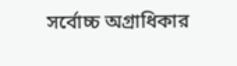সর্বোচ্চ অগ্রাধিকার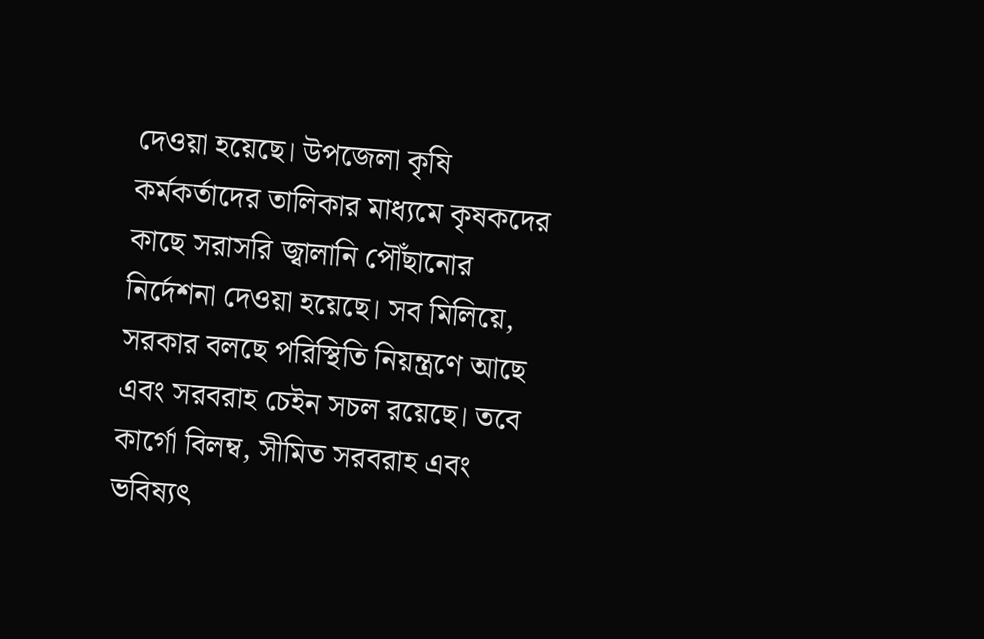দেওয়া হয়েছে। উপজেলা কৃষি কর্মকর্তাদের তালিকার মাধ্যমে কৃষকদের কাছে সরাসরি জ্বালানি পৌঁছানোর নির্দেশনা দেওয়া হয়েছে। সব মিলিয়ে, সরকার বলছে পরিস্থিতি নিয়ন্ত্রণে আছে এবং সরবরাহ চেইন সচল রয়েছে। তবে কার্গো বিলম্ব, সীমিত সরবরাহ এবং ভবিষ্যৎ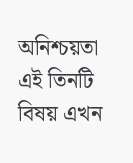অনিশ্চয়তা এই তিনটি বিষয় এখন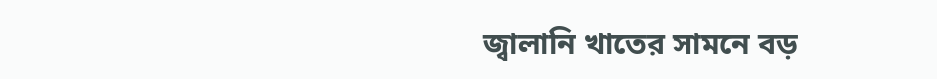জ্বালানি খাতের সামনে বড়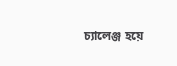চ্যালেঞ্জ হয়ে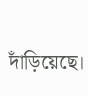দাঁড়িয়েছে।